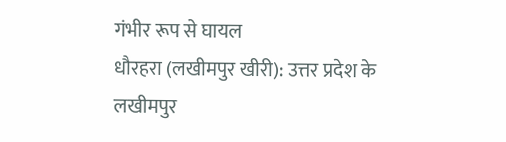गंभीर रूप से घायल
धौरहरा (लखीमपुर खीरी): उत्तर प्रदेश के लखीमपुर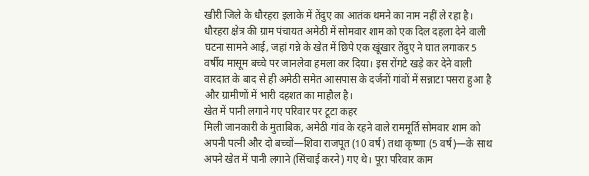खीरी जिले के धौरहरा इलाके में तेंदुए का आतंक थमने का नाम नहीं ले रहा है। धौरहरा क्षेत्र की ग्राम पंचायत अमेठी में सोमवार शाम को एक दिल दहला देने वाली घटना सामने आई, जहां गन्ने के खेत में छिपे एक खूंखार तेंदुए ने घात लगाकर 5 वर्षीय मासूम बच्चे पर जानलेवा हमला कर दिया। इस रोंगटे खड़े कर देने वाली वारदात के बाद से ही अमेठी समेत आसपास के दर्जनों गांवों में सन्नाटा पसरा हुआ है और ग्रामीणों में भारी दहशत का माहौल है।
खेत में पानी लगाने गए परिवार पर टूटा कहर
मिली जानकारी के मुताबिक, अमेठी गांव के रहने वाले राममूर्ति सोमवार शाम को अपनी पत्नी और दो बच्चों—शिवा राजपूत (10 वर्ष) तथा कृष्णा (5 वर्ष)—के साथ अपने खेत में पानी लगाने (सिंचाई करने) गए थे। पूरा परिवार काम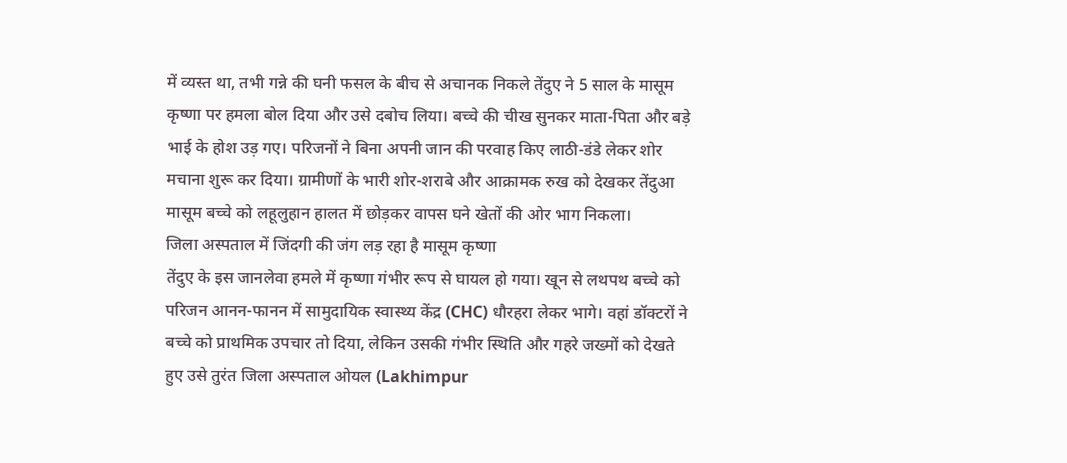में व्यस्त था, तभी गन्ने की घनी फसल के बीच से अचानक निकले तेंदुए ने 5 साल के मासूम कृष्णा पर हमला बोल दिया और उसे दबोच लिया। बच्चे की चीख सुनकर माता-पिता और बड़े भाई के होश उड़ गए। परिजनों ने बिना अपनी जान की परवाह किए लाठी-डंडे लेकर शोर मचाना शुरू कर दिया। ग्रामीणों के भारी शोर-शराबे और आक्रामक रुख को देखकर तेंदुआ मासूम बच्चे को लहूलुहान हालत में छोड़कर वापस घने खेतों की ओर भाग निकला।
जिला अस्पताल में जिंदगी की जंग लड़ रहा है मासूम कृष्णा
तेंदुए के इस जानलेवा हमले में कृष्णा गंभीर रूप से घायल हो गया। खून से लथपथ बच्चे को परिजन आनन-फानन में सामुदायिक स्वास्थ्य केंद्र (CHC) धौरहरा लेकर भागे। वहां डॉक्टरों ने बच्चे को प्राथमिक उपचार तो दिया, लेकिन उसकी गंभीर स्थिति और गहरे जख्मों को देखते हुए उसे तुरंत जिला अस्पताल ओयल (Lakhimpur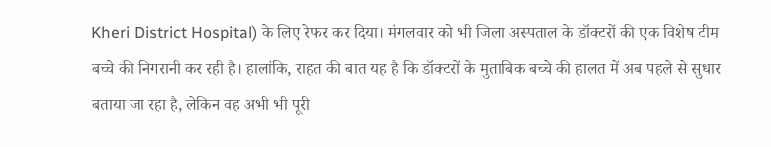Kheri District Hospital) के लिए रेफर कर दिया। मंगलवार को भी जिला अस्पताल के डॉक्टरों की एक विशेष टीम बच्चे की निगरानी कर रही है। हालांकि, राहत की बात यह है कि डॉक्टरों के मुताबिक बच्चे की हालत में अब पहले से सुधार बताया जा रहा है, लेकिन वह अभी भी पूरी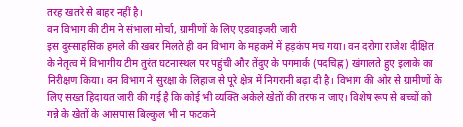तरह खतरे से बाहर नहीं है।
वन विभाग की टीम ने संभाला मोर्चा, ग्रामीणों के लिए एडवाइजरी जारी
इस दुस्साहसिक हमले की खबर मिलते ही वन विभाग के महकमे में हड़कंप मच गया। वन दरोगा राजेश दीक्षित के नेतृत्व में विभागीय टीम तुरंत घटनास्थल पर पहुंची और तेंदुए के पगमार्क (पदचिह्न) खंगालते हुए इलाके का निरीक्षण किया। वन विभाग ने सुरक्षा के लिहाज से पूरे क्षेत्र में निगरानी बढ़ा दी है। विभाग की ओर से ग्रामीणों के लिए सख्त हिदायत जारी की गई है कि कोई भी व्यक्ति अकेले खेतों की तरफ न जाए। विशेष रूप से बच्चों को गन्ने के खेतों के आसपास बिल्कुल भी न फटकने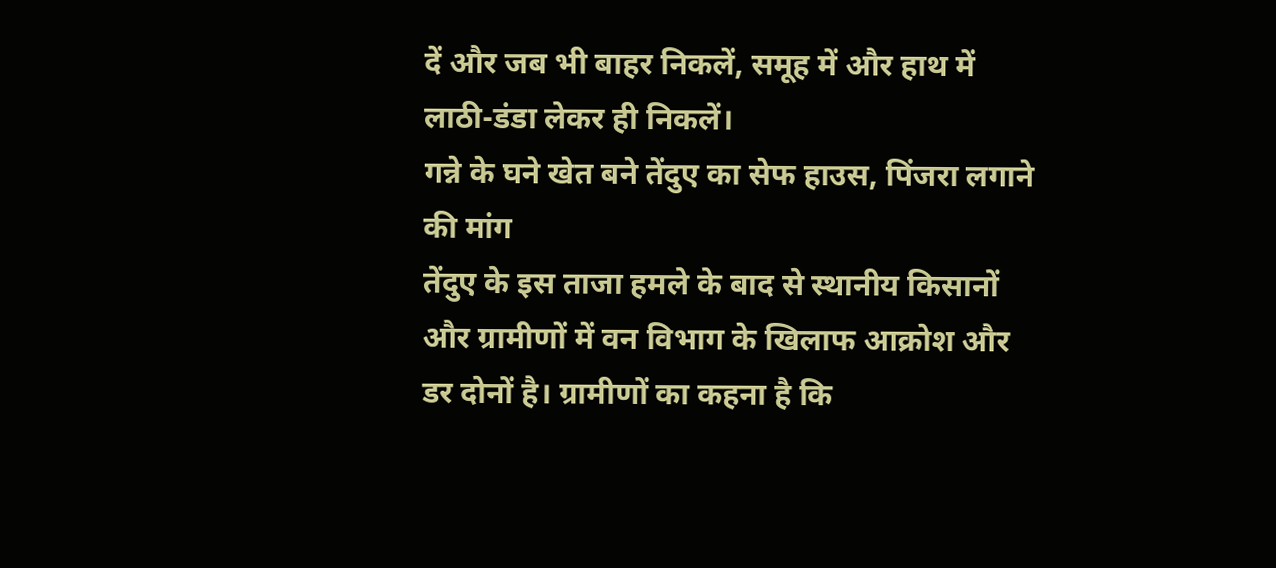दें और जब भी बाहर निकलें, समूह में और हाथ में लाठी-डंडा लेकर ही निकलें।
गन्ने के घने खेत बने तेंदुए का सेफ हाउस, पिंजरा लगाने की मांग
तेंदुए के इस ताजा हमले के बाद से स्थानीय किसानों और ग्रामीणों में वन विभाग के खिलाफ आक्रोश और डर दोनों है। ग्रामीणों का कहना है कि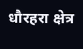धौरहरा क्षेत्र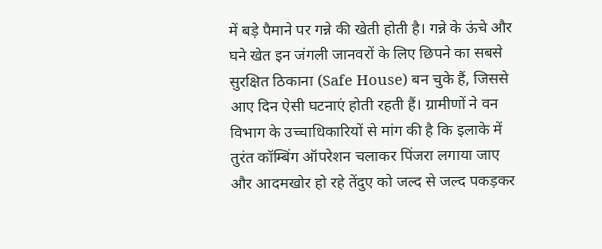में बड़े पैमाने पर गन्ने की खेती होती है। गन्ने के ऊंचे और घने खेत इन जंगली जानवरों के लिए छिपने का सबसे सुरक्षित ठिकाना (Safe House) बन चुके हैं, जिससे आए दिन ऐसी घटनाएं होती रहती हैं। ग्रामीणों ने वन विभाग के उच्चाधिकारियों से मांग की है कि इलाके में तुरंत कॉम्बिंग ऑपरेशन चलाकर पिंजरा लगाया जाए और आदमखोर हो रहे तेंदुए को जल्द से जल्द पकड़कर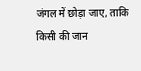जंगल में छोड़ा जाए, ताकि किसी की जान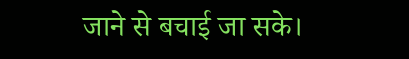जाने से बचाई जा सके।